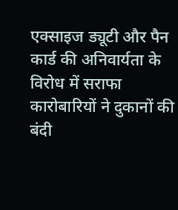एक्साइज ड्यूटी और पैन कार्ड की अनिवार्यता के विरोध में सराफा कारोबारियों ने दुकानों की बंदी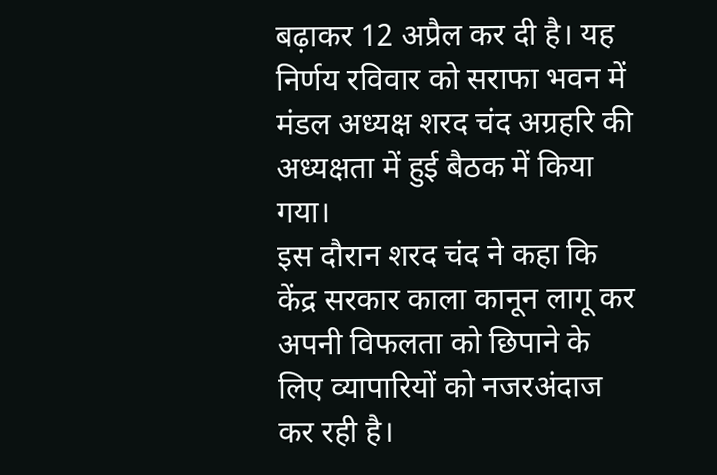बढ़ाकर 12 अप्रैल कर दी है। यह निर्णय रविवार को सराफा भवन में मंडल अध्यक्ष शरद चंद अग्रहरि की अध्यक्षता में हुई बैठक में किया गया।
इस दौरान शरद चंद ने कहा कि केंद्र सरकार काला कानून लागू कर अपनी विफलता को छिपाने के लिए व्यापारियों को नजरअंदाज कर रही है।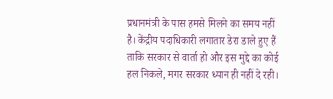प्रधानमंत्री के पास हमसे मिलने का समय नहीं है। केंद्रीय पदाधिकारी लगातार डेरा डाले हुए हैं ताकि सरकार से वार्ता हो और इस मुद्दे का कोई हल निकले, मगर सरकार ध्यान ही नहीं दे रही।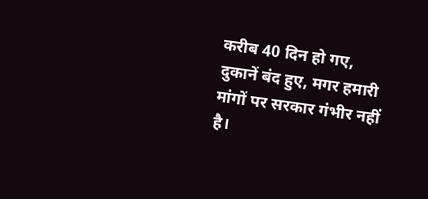करीब 40 दिन हो गए, दुकानें बंद हुए, मगर हमारी मांगों पर सरकार गंभीर नहीं है।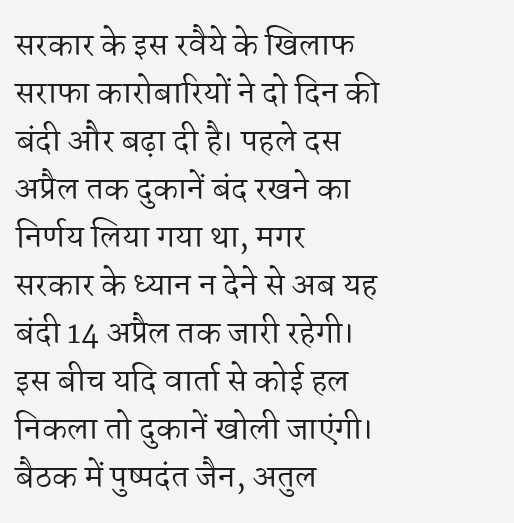सरकार के इस रवैये के खिलाफ सराफा कारोबारियों ने दो दिन की बंदी और बढ़ा दी है। पहले दस अप्रैल तक दुकानें बंद रखने का निर्णय लिया गया था, मगर सरकार के ध्यान न देने से अब यह बंदी 14 अप्रैल तक जारी रहेगी। इस बीच यदि वार्ता से कोई हल निकला तो दुकानें खोली जाएंगी।
बैठक में पुष्पदंत जैन, अतुल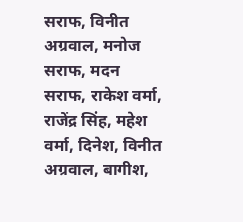सराफ, विनीत अग्रवाल, मनोज सराफ, मदन सराफ, राकेश वर्मा, राजेंद्र सिंह, महेश वर्मा, दिनेश, विनीत अग्रवाल, बागीश,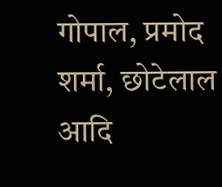गोपाल, प्रमोद शर्मा, छोटेलाल आदि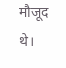मौजूद थे।